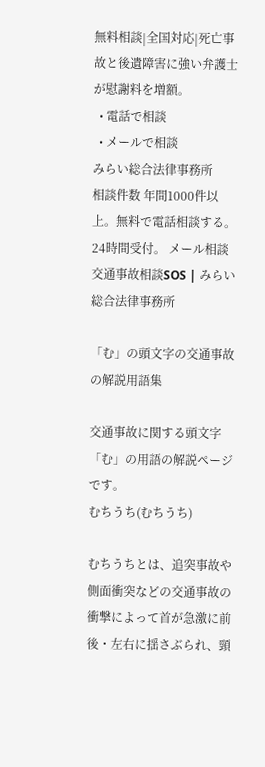無料相談|全国対応|死亡事故と後遺障害に強い弁護士が慰謝料を増額。
  • 電話で相談
  • メールで相談
みらい総合法律事務所
相談件数 年間1000件以上。無料で電話相談する。24時間受付。 メール相談
交通事故相談SOS | みらい総合法律事務所

「む」の頭文字の交通事故の解説用語集

交通事故に関する頭文字「む」の用語の解説ページです。
むちうち(むちうち)

むちうちとは、追突事故や側面衝突などの交通事故の衝撃によって首が急激に前後・左右に揺さぶられ、頸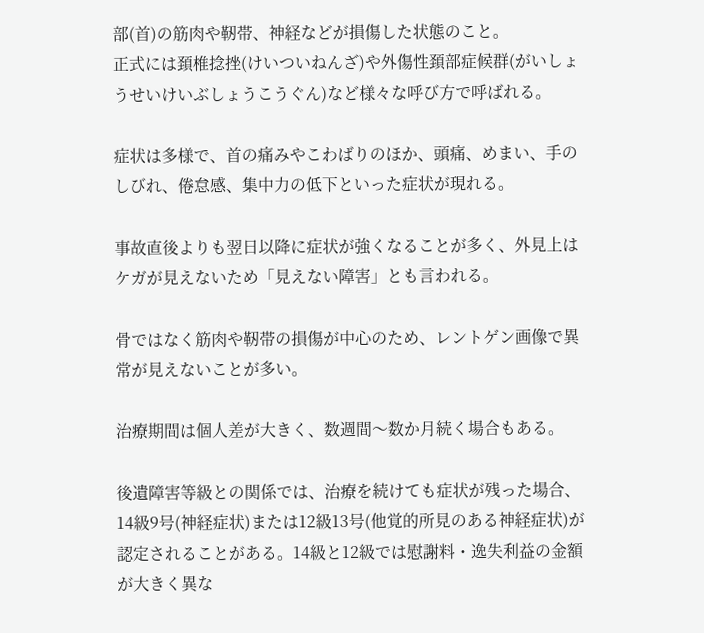部(首)の筋肉や靭帯、神経などが損傷した状態のこと。
正式には頚椎捻挫(けいついねんざ)や外傷性頚部症候群(がいしょうせいけいぶしょうこうぐん)など様々な呼び方で呼ばれる。

症状は多様で、首の痛みやこわばりのほか、頭痛、めまい、手のしびれ、倦怠感、集中力の低下といった症状が現れる。

事故直後よりも翌日以降に症状が強くなることが多く、外見上はケガが見えないため「見えない障害」とも言われる。

骨ではなく筋肉や靭帯の損傷が中心のため、レントゲン画像で異常が見えないことが多い。

治療期間は個人差が大きく、数週間〜数か月続く場合もある。

後遺障害等級との関係では、治療を続けても症状が残った場合、14級9号(神経症状)または12級13号(他覚的所見のある神経症状)が認定されることがある。14級と12級では慰謝料・逸失利益の金額が大きく異な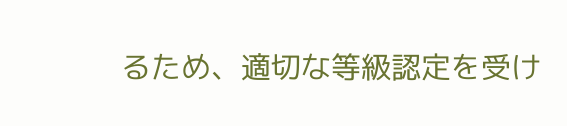るため、適切な等級認定を受け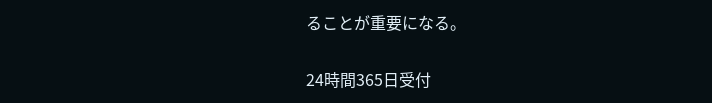ることが重要になる。

24時間365日受付